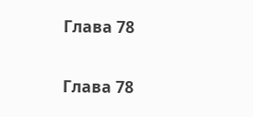Глава 78

Глава 78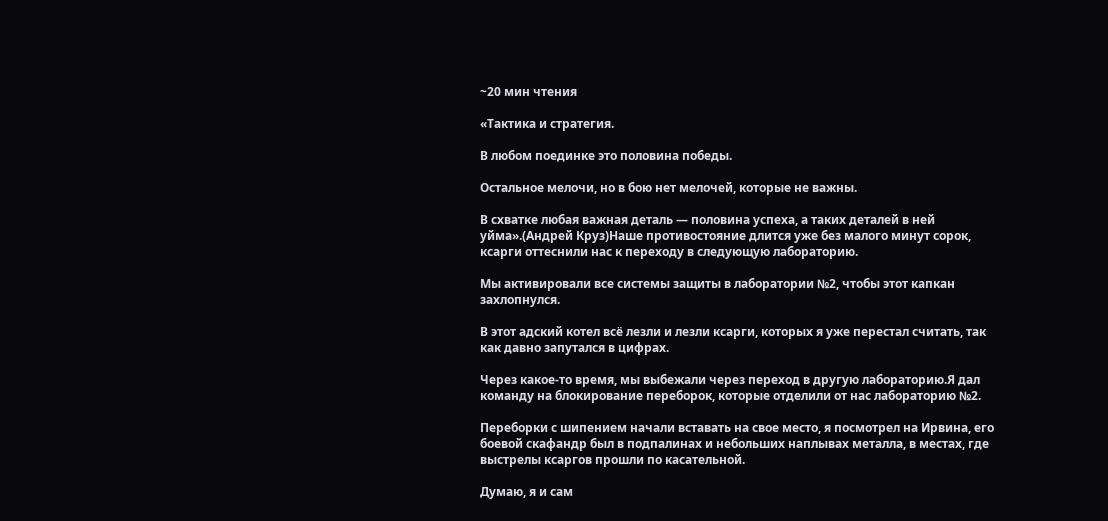~20 мин чтения

«Тактика и стратегия.

В любом поединке это половина победы.

Остальное мелочи, но в бою нет мелочей, которые не важны.

В схватке любая важная деталь — половина успеха, а таких деталей в ней уйма».(Андрей Круз)Наше противостояние длится уже без малого минут сорок, ксарги оттеснили нас к переходу в следующую лабораторию.

Мы активировали все системы защиты в лаборатории №2, чтобы этот капкан захлопнулся.

В этот адский котел всё лезли и лезли ксарги, которых я уже перестал считать, так как давно запутался в цифрах.

Через какое-то время, мы выбежали через переход в другую лабораторию.Я дал команду на блокирование переборок, которые отделили от нас лабораторию №2.

Переборки с шипением начали вставать на свое место, я посмотрел на Ирвина, его боевой скафандр был в подпалинах и небольших наплывах металла, в местах, где выстрелы ксаргов прошли по касательной.

Думаю, я и сам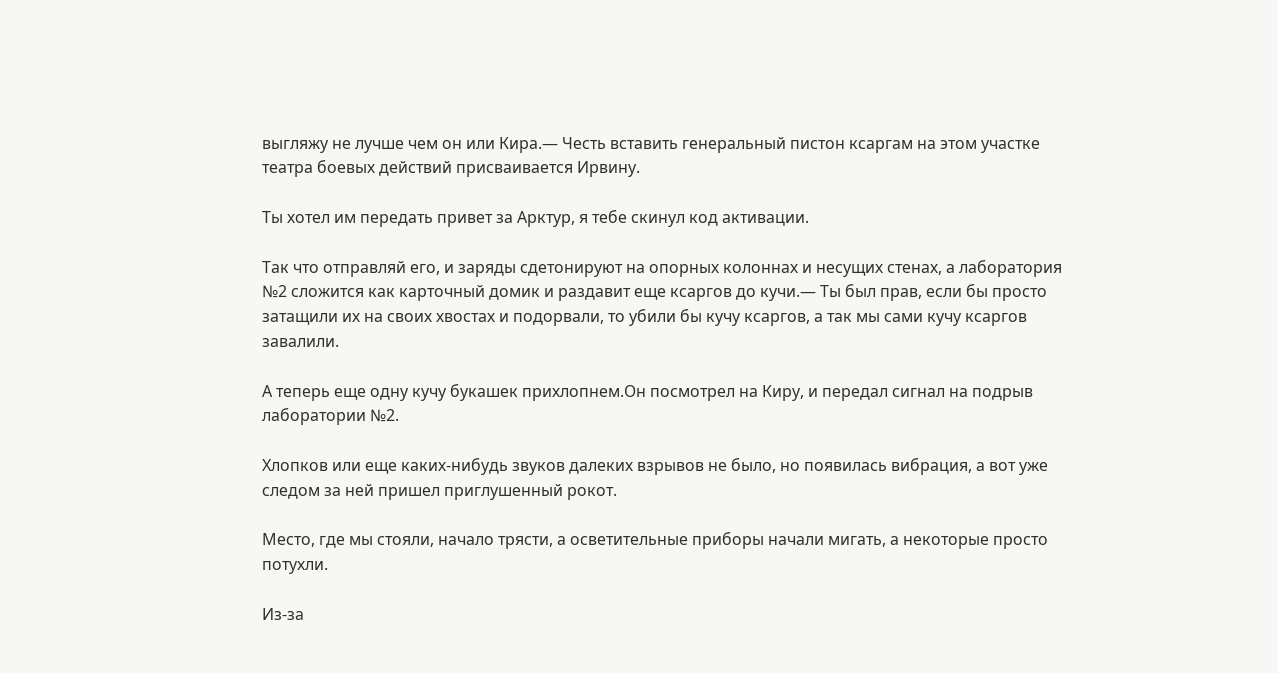выгляжу не лучше чем он или Кира.— Честь вставить генеральный пистон ксаргам на этом участке театра боевых действий присваивается Ирвину.

Ты хотел им передать привет за Арктур, я тебе скинул код активации.

Так что отправляй его, и заряды сдетонируют на опорных колоннах и несущих стенах, а лаборатория №2 сложится как карточный домик и раздавит еще ксаргов до кучи.— Ты был прав, если бы просто затащили их на своих хвостах и подорвали, то убили бы кучу ксаргов, а так мы сами кучу ксаргов завалили.

А теперь еще одну кучу букашек прихлопнем.Он посмотрел на Киру, и передал сигнал на подрыв лаборатории №2.

Хлопков или еще каких-нибудь звуков далеких взрывов не было, но появилась вибрация, а вот уже следом за ней пришел приглушенный рокот.

Место, где мы стояли, начало трясти, а осветительные приборы начали мигать, а некоторые просто потухли.

Из-за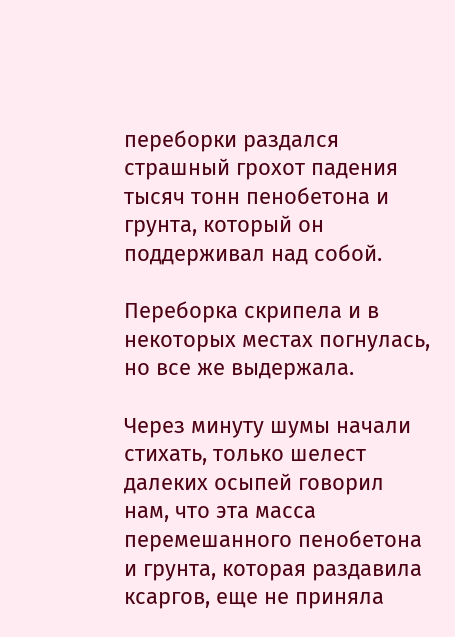переборки раздался страшный грохот падения тысяч тонн пенобетона и грунта, который он поддерживал над собой.

Переборка скрипела и в некоторых местах погнулась, но все же выдержала.

Через минуту шумы начали стихать, только шелест далеких осыпей говорил нам, что эта масса перемешанного пенобетона и грунта, которая раздавила ксаргов, еще не приняла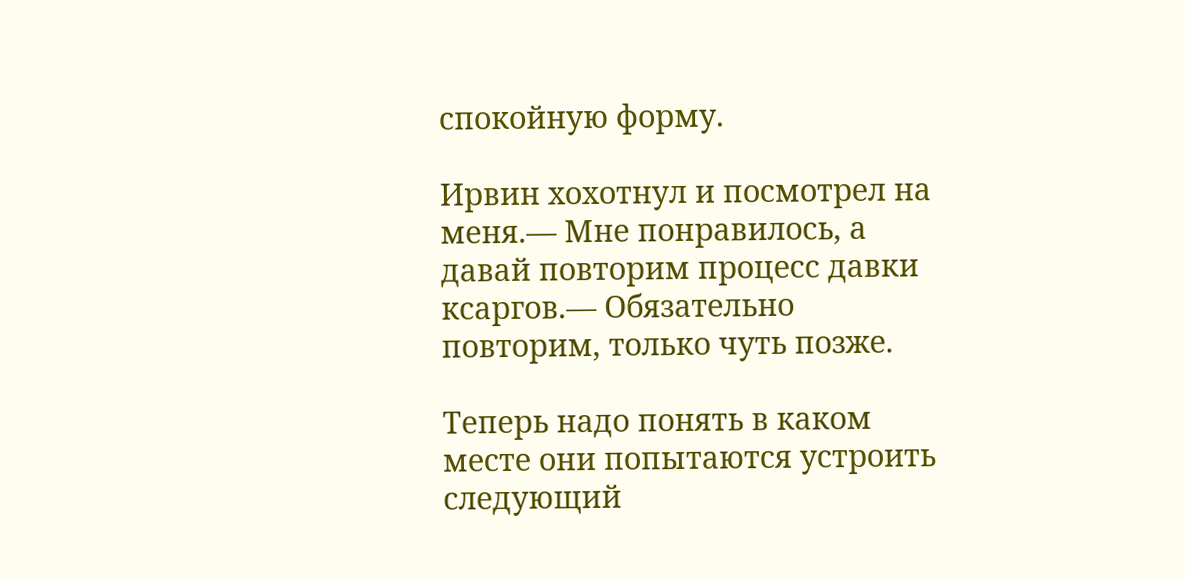спокойную форму.

Ирвин хохотнул и посмотрел на меня.— Мне понравилось, а давай повторим процесс давки ксаргов.— Обязательно повторим, только чуть позже.

Теперь надо понять в каком месте они попытаются устроить следующий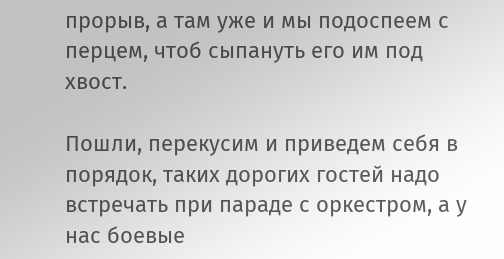прорыв, а там уже и мы подоспеем с перцем, чтоб сыпануть его им под хвост.

Пошли, перекусим и приведем себя в порядок, таких дорогих гостей надо встречать при параде с оркестром, а у нас боевые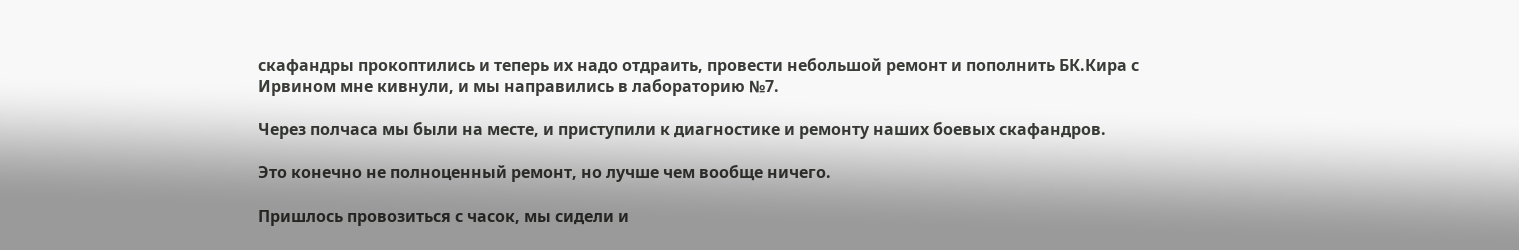скафандры прокоптились и теперь их надо отдраить, провести небольшой ремонт и пополнить БК.Кира с Ирвином мне кивнули, и мы направились в лабораторию №7.

Через полчаса мы были на месте, и приступили к диагностике и ремонту наших боевых скафандров.

Это конечно не полноценный ремонт, но лучше чем вообще ничего.

Пришлось провозиться с часок, мы сидели и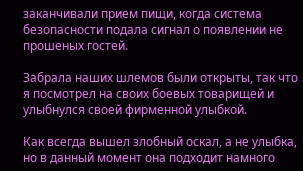заканчивали прием пищи, когда система безопасности подала сигнал о появлении не прошеных гостей.

Забрала наших шлемов были открыты, так что я посмотрел на своих боевых товарищей и улыбнулся своей фирменной улыбкой.

Как всегда вышел злобный оскал, а не улыбка, но в данный момент она подходит намного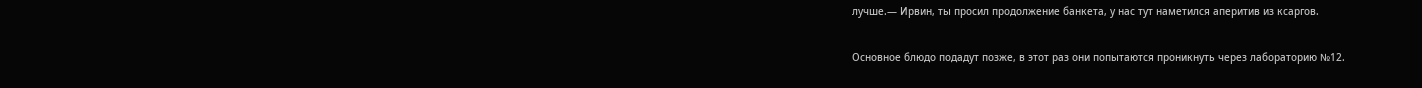лучше.— Ирвин, ты просил продолжение банкета, у нас тут наметился аперитив из ксаргов.

Основное блюдо подадут позже, в этот раз они попытаются проникнуть через лабораторию №12.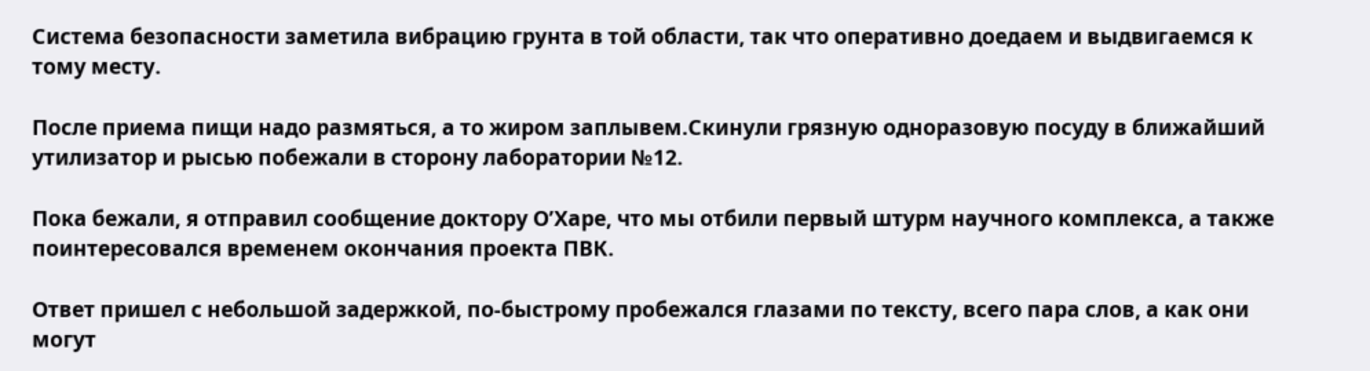Система безопасности заметила вибрацию грунта в той области, так что оперативно доедаем и выдвигаемся к тому месту.

После приема пищи надо размяться, а то жиром заплывем.Скинули грязную одноразовую посуду в ближайший утилизатор и рысью побежали в сторону лаборатории №12.

Пока бежали, я отправил сообщение доктору О’Харе, что мы отбили первый штурм научного комплекса, а также поинтересовался временем окончания проекта ПВК.

Ответ пришел с небольшой задержкой, по-быстрому пробежался глазами по тексту, всего пара слов, а как они могут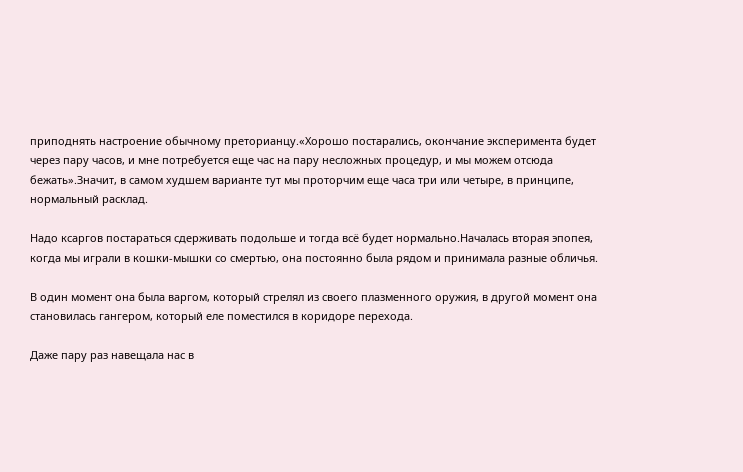приподнять настроение обычному преторианцу.«Хорошо постарались, окончание эксперимента будет через пару часов, и мне потребуется еще час на пару несложных процедур, и мы можем отсюда бежать».Значит, в самом худшем варианте тут мы проторчим еще часа три или четыре, в принципе, нормальный расклад.

Надо ксаргов постараться сдерживать подольше и тогда всё будет нормально.Началась вторая эпопея, когда мы играли в кошки-мышки со смертью, она постоянно была рядом и принимала разные обличья.

В один момент она была варгом, который стрелял из своего плазменного оружия, в другой момент она становилась гангером, который еле поместился в коридоре перехода.

Даже пару раз навещала нас в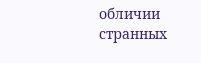обличии странных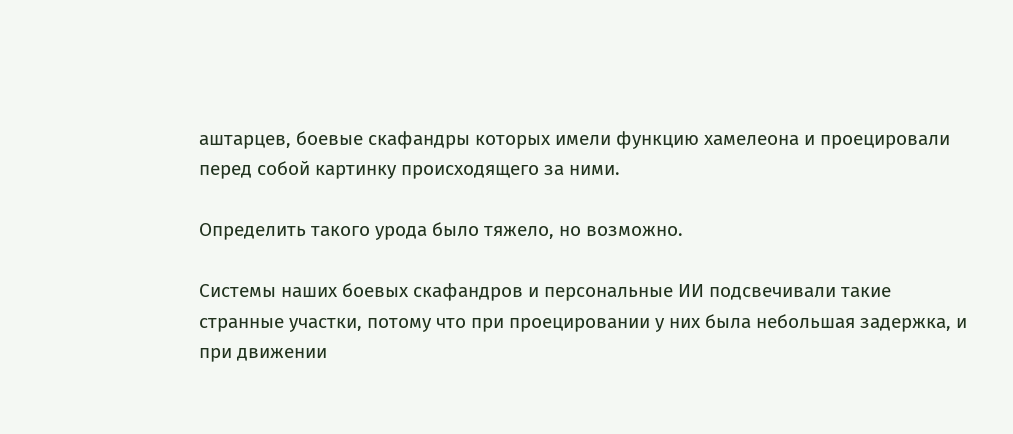аштарцев, боевые скафандры которых имели функцию хамелеона и проецировали перед собой картинку происходящего за ними.

Определить такого урода было тяжело, но возможно.

Системы наших боевых скафандров и персональные ИИ подсвечивали такие странные участки, потому что при проецировании у них была небольшая задержка, и при движении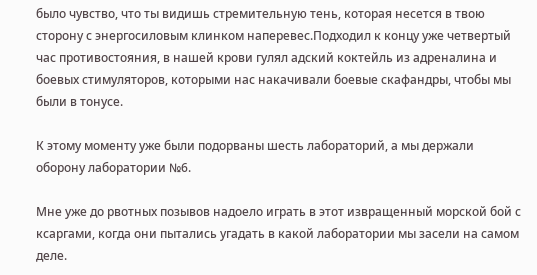было чувство, что ты видишь стремительную тень, которая несется в твою сторону с энергосиловым клинком наперевес.Подходил к концу уже четвертый час противостояния, в нашей крови гулял адский коктейль из адреналина и боевых стимуляторов, которыми нас накачивали боевые скафандры, чтобы мы были в тонусе.

К этому моменту уже были подорваны шесть лабораторий, а мы держали оборону лаборатории №6.

Мне уже до рвотных позывов надоело играть в этот извращенный морской бой с ксаргами, когда они пытались угадать в какой лаборатории мы засели на самом деле.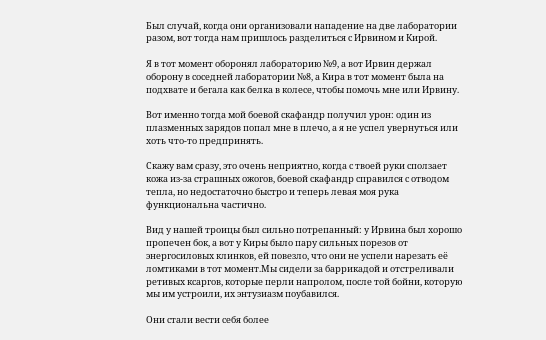Был случай, когда они организовали нападение на две лаборатории разом, вот тогда нам пришлось разделиться с Ирвином и Кирой.

Я в тот момент оборонял лабораторию №9, а вот Ирвин держал оборону в соседней лаборатории №8, а Кира в тот момент была на подхвате и бегала как белка в колесе, чтобы помочь мне или Ирвину.

Вот именно тогда мой боевой скафандр получил урон: один из плазменных зарядов попал мне в плечо, а я не успел увернуться или хоть что-то предпринять.

Скажу вам сразу, это очень неприятно, когда с твоей руки сползает кожа из-за страшных ожогов, боевой скафандр справился с отводом тепла, но недостаточно быстро и теперь левая моя рука функциональна частично.

Вид у нашей троицы был сильно потрепанный: у Ирвина был хорошо пропечен бок, а вот у Киры было пару сильных порезов от энергосиловых клинков, ей повезло, что они не успели нарезать её ломтиками в тот момент.Мы сидели за баррикадой и отстреливали ретивых ксаргов, которые перли напролом, после той бойни, которую мы им устроили, их энтузиазм поубавился.

Они стали вести себя более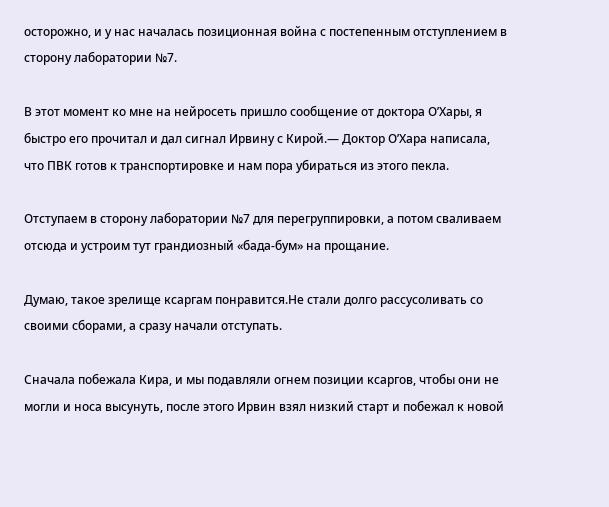осторожно, и у нас началась позиционная война с постепенным отступлением в сторону лаборатории №7.

В этот момент ко мне на нейросеть пришло сообщение от доктора О’Хары, я быстро его прочитал и дал сигнал Ирвину с Кирой.— Доктор О’Хара написала, что ПВК готов к транспортировке и нам пора убираться из этого пекла.

Отступаем в сторону лаборатории №7 для перегруппировки, а потом сваливаем отсюда и устроим тут грандиозный «бада-бум» на прощание.

Думаю, такое зрелище ксаргам понравится.Не стали долго рассусоливать со своими сборами, а сразу начали отступать.

Сначала побежала Кира, и мы подавляли огнем позиции ксаргов, чтобы они не могли и носа высунуть, после этого Ирвин взял низкий старт и побежал к новой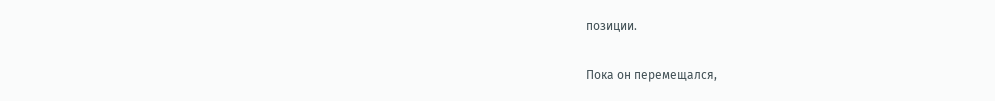позиции.

Пока он перемещался,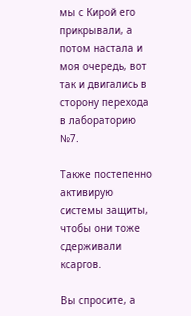мы с Кирой его прикрывали, а потом настала и моя очередь, вот так и двигались в сторону перехода в лабораторию №7.

Также постепенно активирую системы защиты, чтобы они тоже сдерживали ксаргов.

Вы спросите, а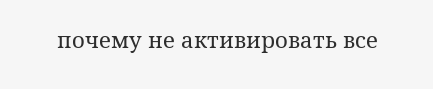почему не активировать все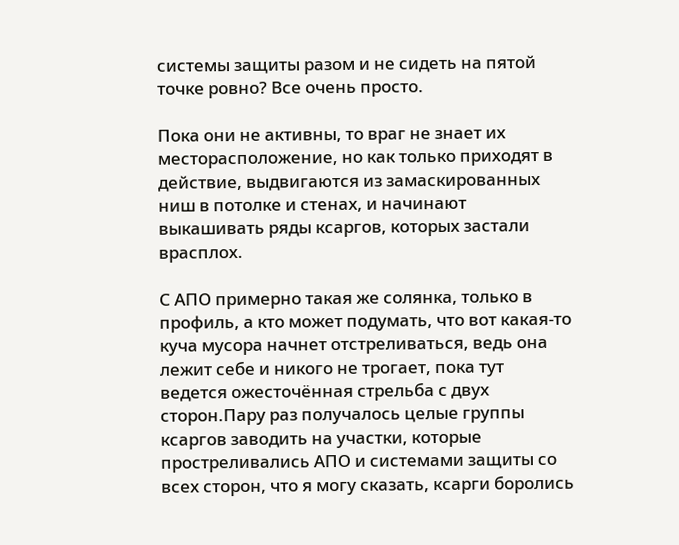системы защиты разом и не сидеть на пятой точке ровно? Все очень просто.

Пока они не активны, то враг не знает их месторасположение, но как только приходят в действие, выдвигаются из замаскированных ниш в потолке и стенах, и начинают выкашивать ряды ксаргов, которых застали врасплох.

С АПО примерно такая же солянка, только в профиль, а кто может подумать, что вот какая-то куча мусора начнет отстреливаться, ведь она лежит себе и никого не трогает, пока тут ведется ожесточённая стрельба с двух сторон.Пару раз получалось целые группы ксаргов заводить на участки, которые простреливались АПО и системами защиты со всех сторон, что я могу сказать, ксарги боролись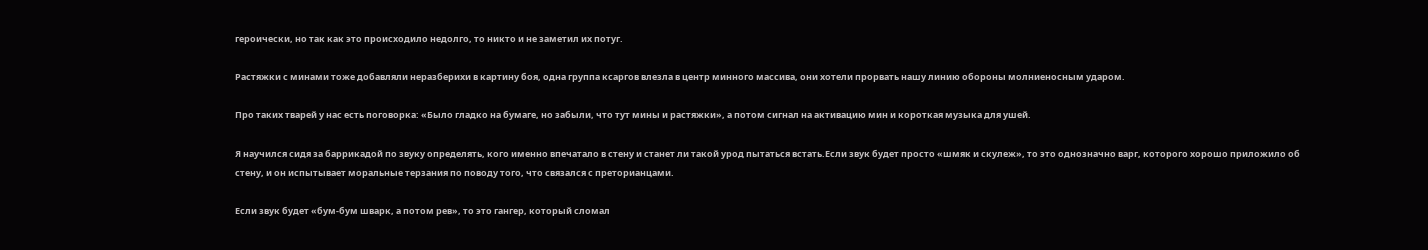героически, но так как это происходило недолго, то никто и не заметил их потуг.

Растяжки с минами тоже добавляли неразберихи в картину боя, одна группа ксаргов влезла в центр минного массива, они хотели прорвать нашу линию обороны молниеносным ударом.

Про таких тварей у нас есть поговорка: «Было гладко на бумаге, но забыли, что тут мины и растяжки», а потом сигнал на активацию мин и короткая музыка для ушей.

Я научился сидя за баррикадой по звуку определять, кого именно впечатало в стену и станет ли такой урод пытаться встать.Если звук будет просто «шмяк и скулеж», то это однозначно варг, которого хорошо приложило об стену, и он испытывает моральные терзания по поводу того, что связался с преторианцами.

Если звук будет «бум-бум шварк, а потом рев», то это гангер, который сломал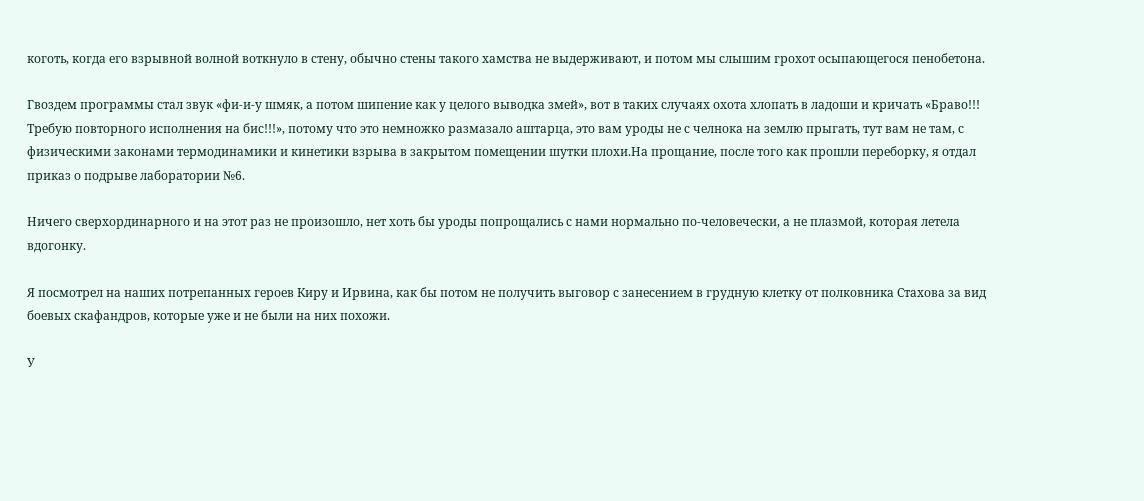коготь, когда его взрывной волной воткнуло в стену, обычно стены такого хамства не выдерживают, и потом мы слышим грохот осыпающегося пенобетона.

Гвоздем программы стал звук «фи-и-у шмяк, а потом шипение как у целого выводка змей», вот в таких случаях охота хлопать в ладоши и кричать «Браво!!! Требую повторного исполнения на бис!!!», потому что это немножко размазало аштарца, это вам уроды не с челнока на землю прыгать, тут вам не там, с физическими законами термодинамики и кинетики взрыва в закрытом помещении шутки плохи.На прощание, после того как прошли переборку, я отдал приказ о подрыве лаборатории №6.

Ничего сверхординарного и на этот раз не произошло, нет хоть бы уроды попрощались с нами нормально по-человечески, а не плазмой, которая летела вдогонку.

Я посмотрел на наших потрепанных героев Киру и Ирвина, как бы потом не получить выговор с занесением в грудную клетку от полковника Стахова за вид боевых скафандров, которые уже и не были на них похожи.

У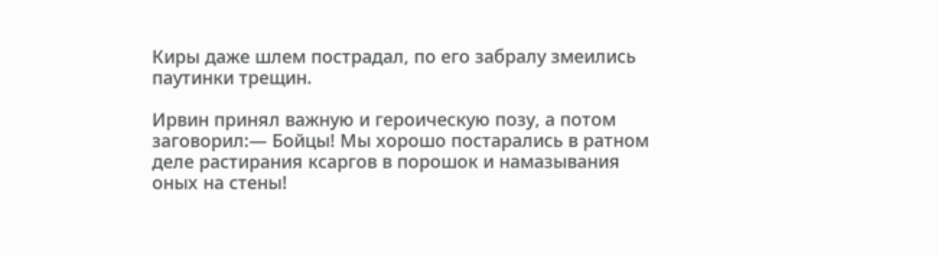Киры даже шлем пострадал, по его забралу змеились паутинки трещин.

Ирвин принял важную и героическую позу, а потом заговорил:— Бойцы! Мы хорошо постарались в ратном деле растирания ксаргов в порошок и намазывания оных на стены!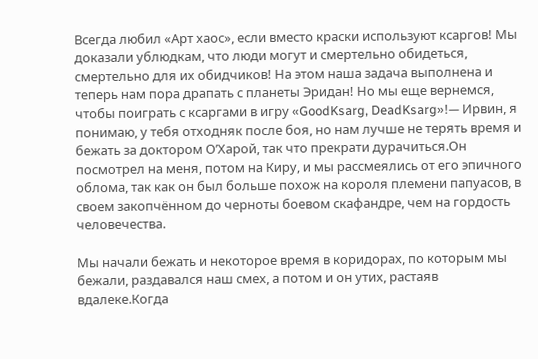Всегда любил «Арт хаос», если вместо краски используют ксаргов! Мы доказали ублюдкам, что люди могут и смертельно обидеться, смертельно для их обидчиков! На этом наша задача выполнена и теперь нам пора драпать с планеты Эридан! Но мы еще вернемся, чтобы поиграть с ксаргами в игру «GoodKsarg, DeadKsarg»!— Ирвин, я понимаю, у тебя отходняк после боя, но нам лучше не терять время и бежать за доктором О’Харой, так что прекрати дурачиться.Он посмотрел на меня, потом на Киру, и мы рассмеялись от его эпичного облома, так как он был больше похож на короля племени папуасов, в своем закопчённом до черноты боевом скафандре, чем на гордость человечества.

Мы начали бежать и некоторое время в коридорах, по которым мы бежали, раздавался наш смех, а потом и он утих, растаяв вдалеке.Когда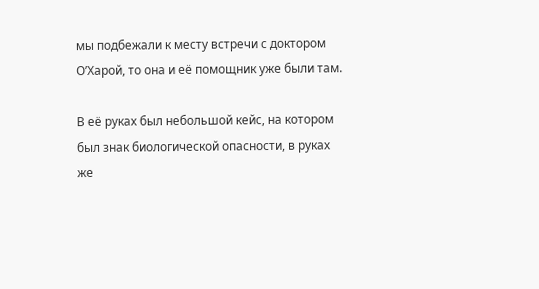мы подбежали к месту встречи с доктором О’Харой, то она и её помощник уже были там.

В её руках был небольшой кейс, на котором был знак биологической опасности, в руках же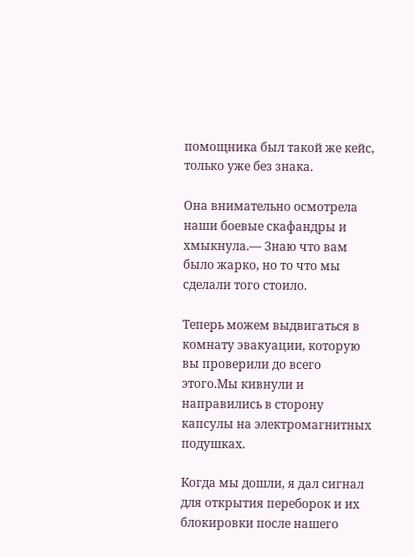помощника был такой же кейс, только уже без знака.

Она внимательно осмотрела наши боевые скафандры и хмыкнула.— Знаю что вам было жарко, но то что мы сделали того стоило.

Теперь можем выдвигаться в комнату эвакуации, которую вы проверили до всего этого.Мы кивнули и направились в сторону капсулы на электромагнитных подушках.

Когда мы дошли, я дал сигнал для открытия переборок и их блокировки после нашего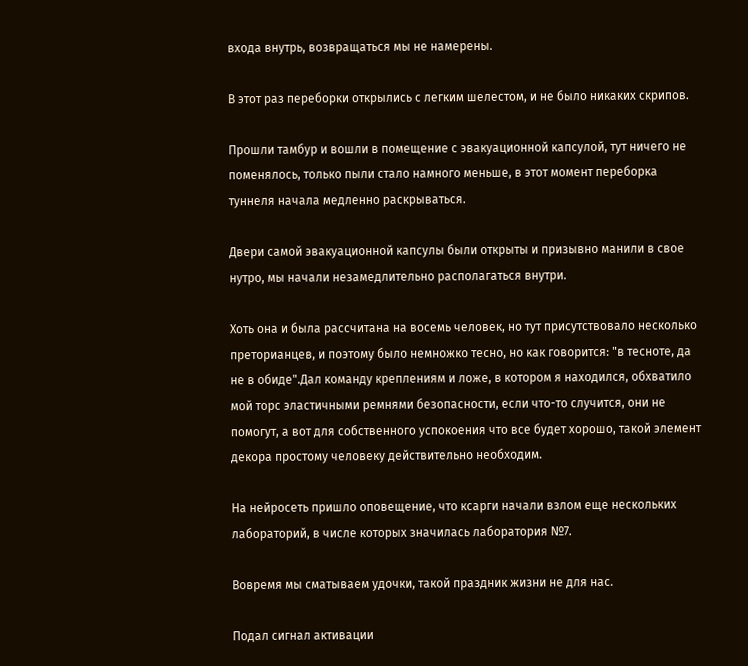входа внутрь, возвращаться мы не намерены.

В этот раз переборки открылись с легким шелестом, и не было никаких скрипов.

Прошли тамбур и вошли в помещение с эвакуационной капсулой, тут ничего не поменялось, только пыли стало намного меньше, в этот момент переборка туннеля начала медленно раскрываться.

Двери самой эвакуационной капсулы были открыты и призывно манили в свое нутро, мы начали незамедлительно располагаться внутри.

Хоть она и была рассчитана на восемь человек, но тут присутствовало несколько преторианцев, и поэтому было немножко тесно, но как говорится: "в тесноте, да не в обиде".Дал команду креплениям и ложе, в котором я находился, обхватило мой торс эластичными ремнями безопасности, если что-то случится, они не помогут, а вот для собственного успокоения что все будет хорошо, такой элемент декора простому человеку действительно необходим.

На нейросеть пришло оповещение, что ксарги начали взлом еще нескольких лабораторий, в числе которых значилась лаборатория №7.

Вовремя мы сматываем удочки, такой праздник жизни не для нас.

Подал сигнал активации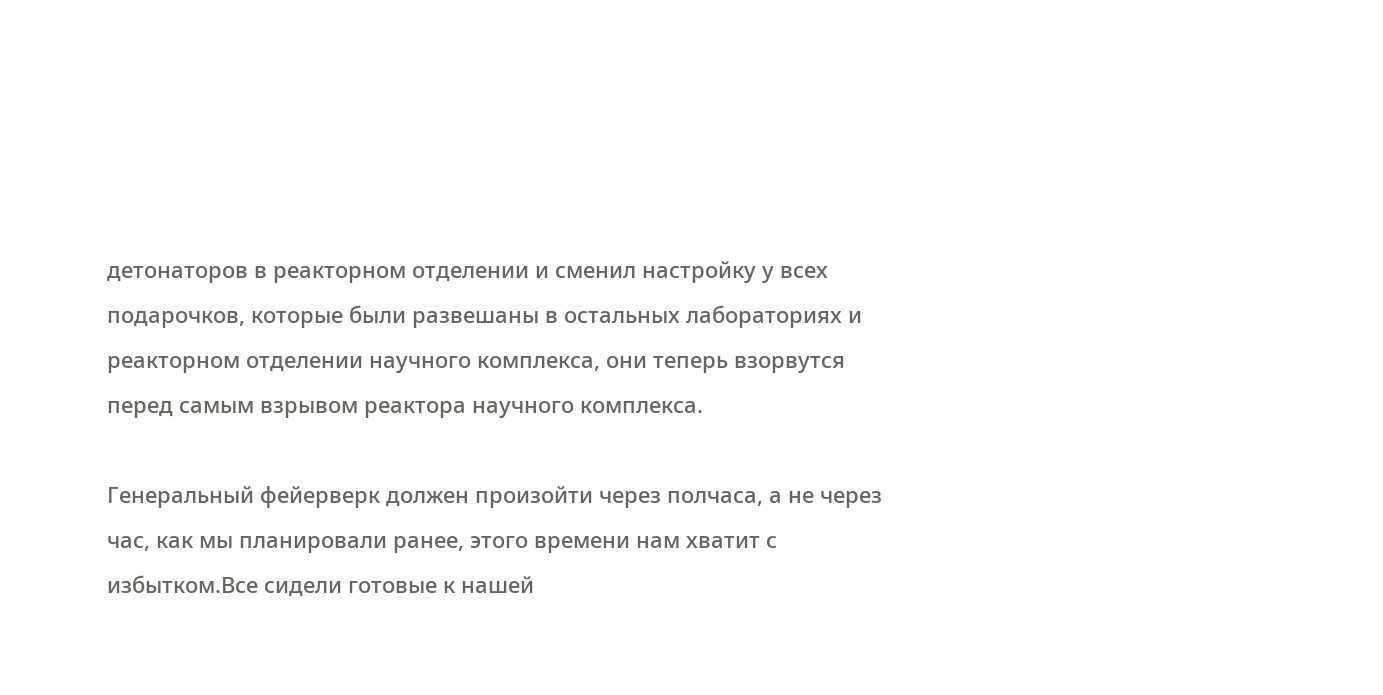детонаторов в реакторном отделении и сменил настройку у всех подарочков, которые были развешаны в остальных лабораториях и реакторном отделении научного комплекса, они теперь взорвутся перед самым взрывом реактора научного комплекса.

Генеральный фейерверк должен произойти через полчаса, а не через час, как мы планировали ранее, этого времени нам хватит с избытком.Все сидели готовые к нашей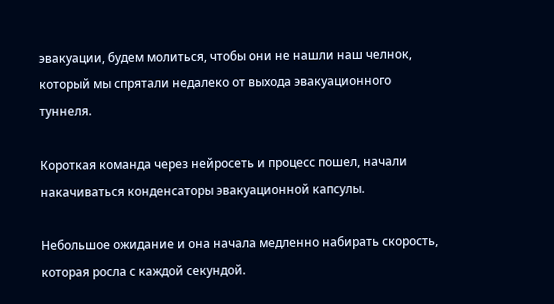эвакуации, будем молиться, чтобы они не нашли наш челнок, который мы спрятали недалеко от выхода эвакуационного туннеля.

Короткая команда через нейросеть и процесс пошел, начали накачиваться конденсаторы эвакуационной капсулы.

Небольшое ожидание и она начала медленно набирать скорость, которая росла с каждой секундой.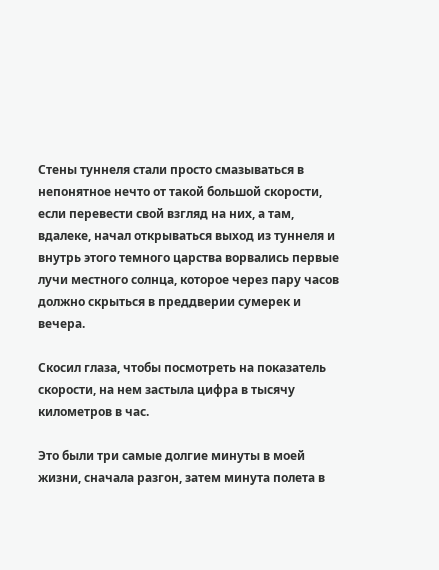Стены туннеля стали просто смазываться в непонятное нечто от такой большой скорости, если перевести свой взгляд на них, а там, вдалеке, начал открываться выход из туннеля и внутрь этого темного царства ворвались первые лучи местного солнца, которое через пару часов должно скрыться в преддверии сумерек и вечера.

Скосил глаза, чтобы посмотреть на показатель скорости, на нем застыла цифра в тысячу километров в час.

Это были три самые долгие минуты в моей жизни, сначала разгон, затем минута полета в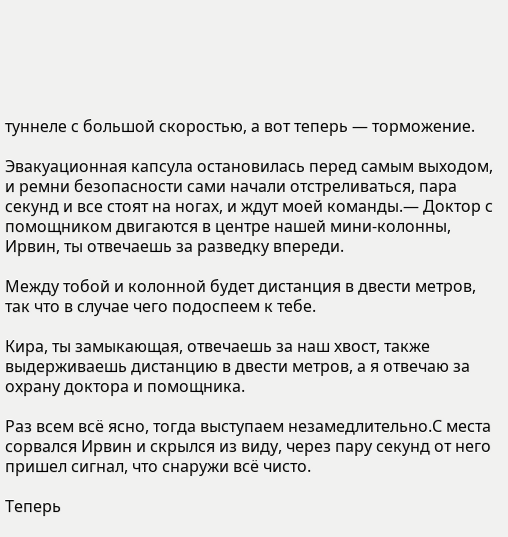туннеле с большой скоростью, а вот теперь — торможение.

Эвакуационная капсула остановилась перед самым выходом, и ремни безопасности сами начали отстреливаться, пара секунд и все стоят на ногах, и ждут моей команды.— Доктор с помощником двигаются в центре нашей мини-колонны, Ирвин, ты отвечаешь за разведку впереди.

Между тобой и колонной будет дистанция в двести метров, так что в случае чего подоспеем к тебе.

Кира, ты замыкающая, отвечаешь за наш хвост, также выдерживаешь дистанцию в двести метров, а я отвечаю за охрану доктора и помощника.

Раз всем всё ясно, тогда выступаем незамедлительно.С места сорвался Ирвин и скрылся из виду, через пару секунд от него пришел сигнал, что снаружи всё чисто.

Теперь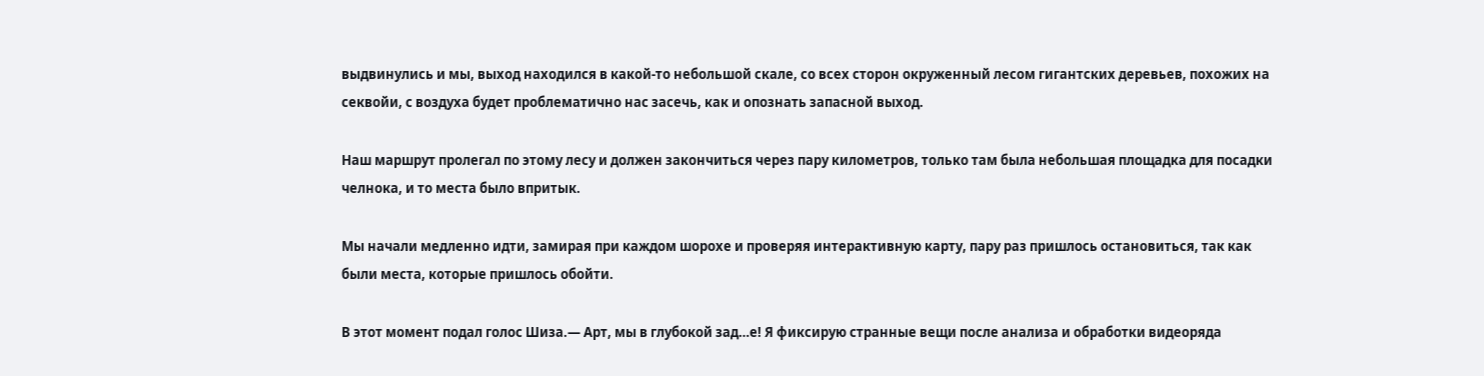выдвинулись и мы, выход находился в какой-то небольшой скале, со всех сторон окруженный лесом гигантских деревьев, похожих на секвойи, с воздуха будет проблематично нас засечь, как и опознать запасной выход.

Наш маршрут пролегал по этому лесу и должен закончиться через пару километров, только там была небольшая площадка для посадки челнока, и то места было впритык.

Мы начали медленно идти, замирая при каждом шорохе и проверяя интерактивную карту, пару раз пришлось остановиться, так как были места, которые пришлось обойти.

В этот момент подал голос Шиза.— Арт, мы в глубокой зад…е! Я фиксирую странные вещи после анализа и обработки видеоряда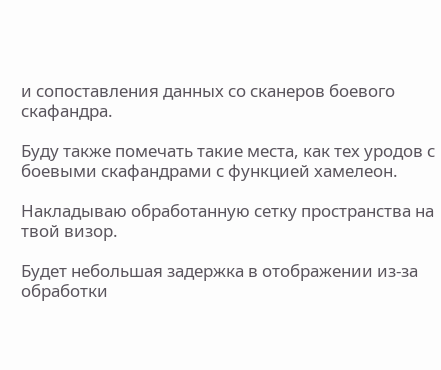и сопоставления данных со сканеров боевого скафандра.

Буду также помечать такие места, как тех уродов с боевыми скафандрами с функцией хамелеон.

Накладываю обработанную сетку пространства на твой визор.

Будет небольшая задержка в отображении из-за обработки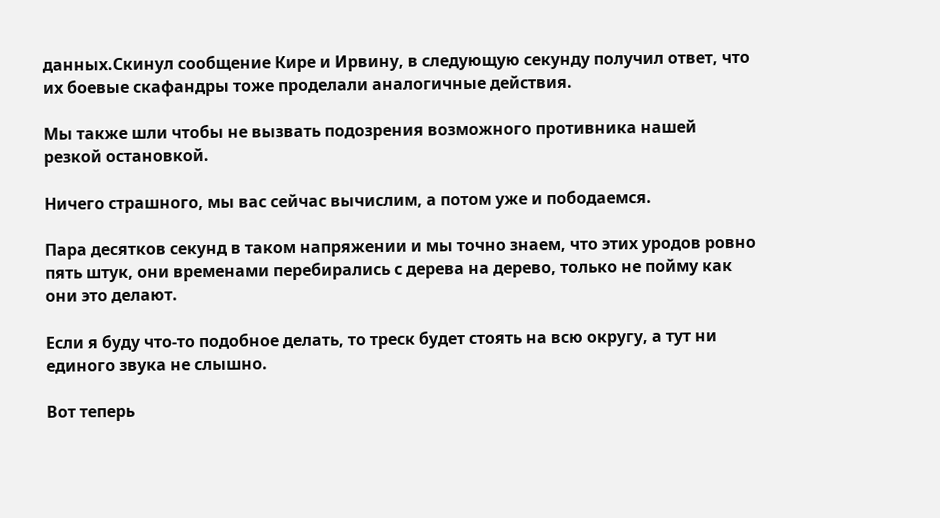данных.Скинул сообщение Кире и Ирвину, в следующую секунду получил ответ, что их боевые скафандры тоже проделали аналогичные действия.

Мы также шли чтобы не вызвать подозрения возможного противника нашей резкой остановкой.

Ничего страшного, мы вас сейчас вычислим, а потом уже и пободаемся.

Пара десятков секунд в таком напряжении и мы точно знаем, что этих уродов ровно пять штук, они временами перебирались с дерева на дерево, только не пойму как они это делают.

Если я буду что-то подобное делать, то треск будет стоять на всю округу, а тут ни единого звука не слышно.

Вот теперь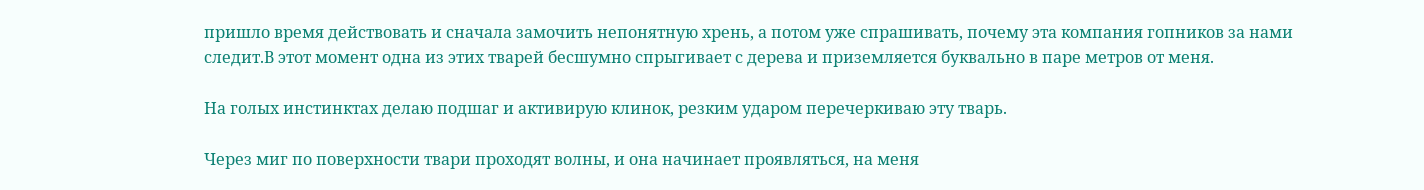пришло время действовать и сначала замочить непонятную хрень, а потом уже спрашивать, почему эта компания гопников за нами следит.В этот момент одна из этих тварей бесшумно спрыгивает с дерева и приземляется буквально в паре метров от меня.

На голых инстинктах делаю подшаг и активирую клинок, резким ударом перечеркиваю эту тварь.

Через миг по поверхности твари проходят волны, и она начинает проявляться, на меня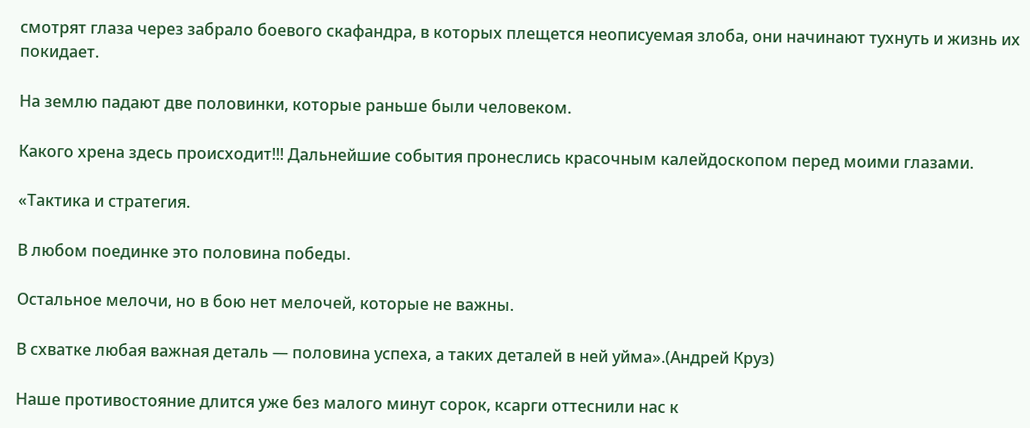смотрят глаза через забрало боевого скафандра, в которых плещется неописуемая злоба, они начинают тухнуть и жизнь их покидает.

На землю падают две половинки, которые раньше были человеком.

Какого хрена здесь происходит!!! Дальнейшие события пронеслись красочным калейдоскопом перед моими глазами.

«Тактика и стратегия.

В любом поединке это половина победы.

Остальное мелочи, но в бою нет мелочей, которые не важны.

В схватке любая важная деталь — половина успеха, а таких деталей в ней уйма».(Андрей Круз)

Наше противостояние длится уже без малого минут сорок, ксарги оттеснили нас к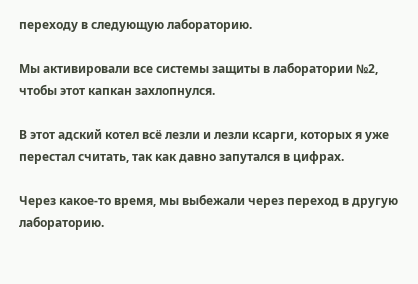переходу в следующую лабораторию.

Мы активировали все системы защиты в лаборатории №2, чтобы этот капкан захлопнулся.

В этот адский котел всё лезли и лезли ксарги, которых я уже перестал считать, так как давно запутался в цифрах.

Через какое-то время, мы выбежали через переход в другую лабораторию.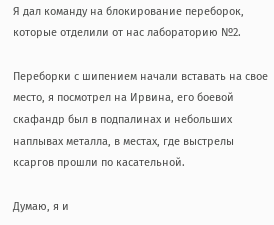Я дал команду на блокирование переборок, которые отделили от нас лабораторию №2.

Переборки с шипением начали вставать на свое место, я посмотрел на Ирвина, его боевой скафандр был в подпалинах и небольших наплывах металла, в местах, где выстрелы ксаргов прошли по касательной.

Думаю, я и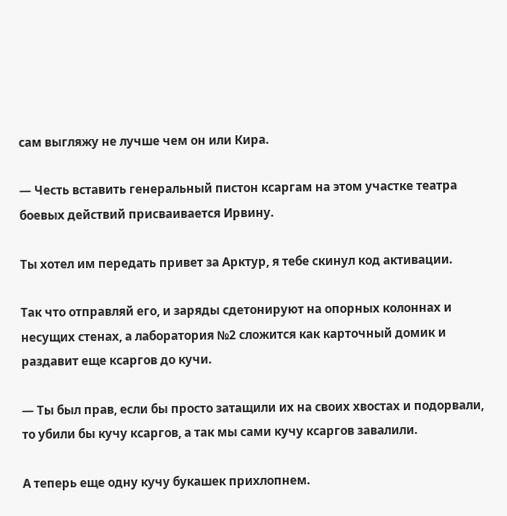сам выгляжу не лучше чем он или Кира.

— Честь вставить генеральный пистон ксаргам на этом участке театра боевых действий присваивается Ирвину.

Ты хотел им передать привет за Арктур, я тебе скинул код активации.

Так что отправляй его, и заряды сдетонируют на опорных колоннах и несущих стенах, а лаборатория №2 сложится как карточный домик и раздавит еще ксаргов до кучи.

— Ты был прав, если бы просто затащили их на своих хвостах и подорвали, то убили бы кучу ксаргов, а так мы сами кучу ксаргов завалили.

А теперь еще одну кучу букашек прихлопнем.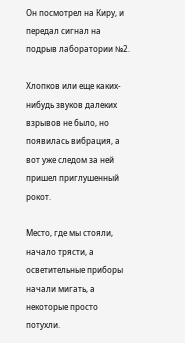Он посмотрел на Киру, и передал сигнал на подрыв лаборатории №2.

Хлопков или еще каких-нибудь звуков далеких взрывов не было, но появилась вибрация, а вот уже следом за ней пришел приглушенный рокот.

Место, где мы стояли, начало трясти, а осветительные приборы начали мигать, а некоторые просто потухли.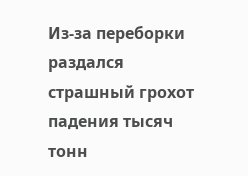Из-за переборки раздался страшный грохот падения тысяч тонн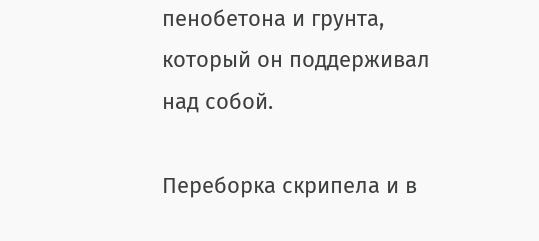пенобетона и грунта, который он поддерживал над собой.

Переборка скрипела и в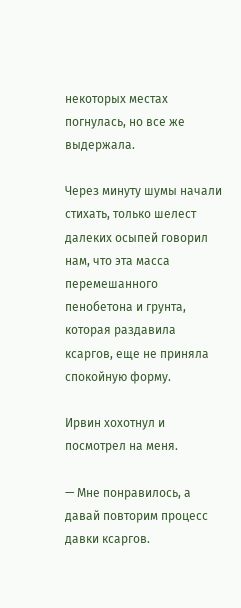некоторых местах погнулась, но все же выдержала.

Через минуту шумы начали стихать, только шелест далеких осыпей говорил нам, что эта масса перемешанного пенобетона и грунта, которая раздавила ксаргов, еще не приняла спокойную форму.

Ирвин хохотнул и посмотрел на меня.

— Мне понравилось, а давай повторим процесс давки ксаргов.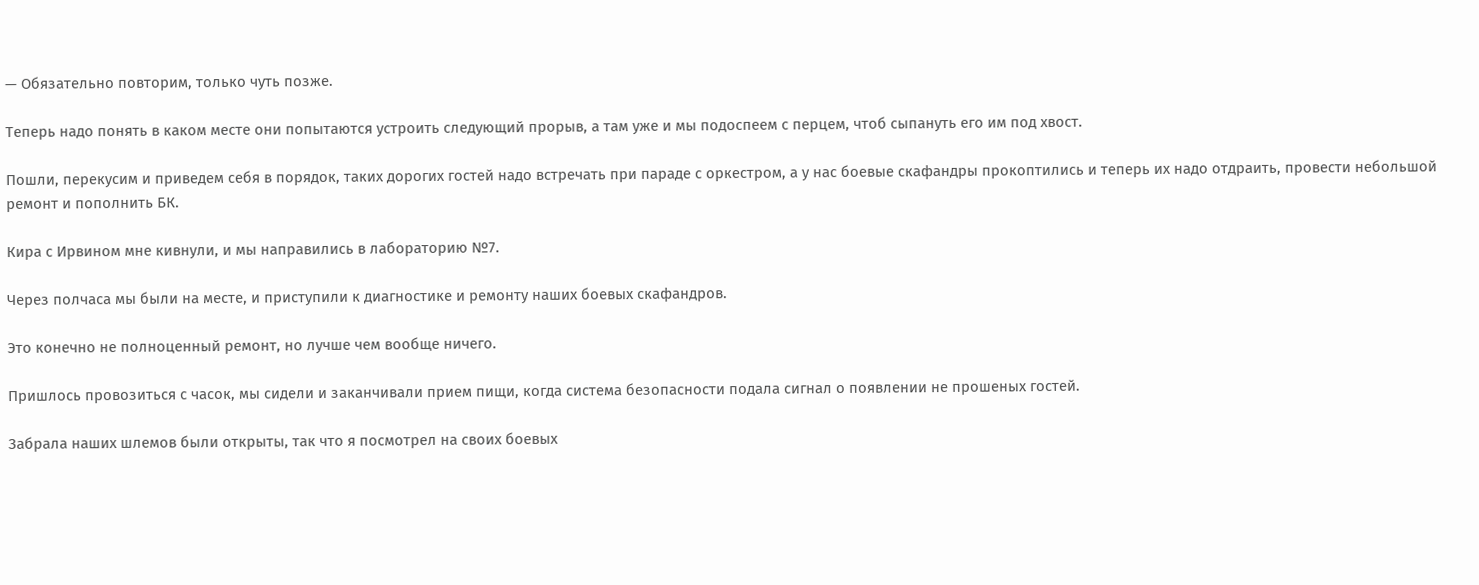— Обязательно повторим, только чуть позже.

Теперь надо понять в каком месте они попытаются устроить следующий прорыв, а там уже и мы подоспеем с перцем, чтоб сыпануть его им под хвост.

Пошли, перекусим и приведем себя в порядок, таких дорогих гостей надо встречать при параде с оркестром, а у нас боевые скафандры прокоптились и теперь их надо отдраить, провести небольшой ремонт и пополнить БК.

Кира с Ирвином мне кивнули, и мы направились в лабораторию №7.

Через полчаса мы были на месте, и приступили к диагностике и ремонту наших боевых скафандров.

Это конечно не полноценный ремонт, но лучше чем вообще ничего.

Пришлось провозиться с часок, мы сидели и заканчивали прием пищи, когда система безопасности подала сигнал о появлении не прошеных гостей.

Забрала наших шлемов были открыты, так что я посмотрел на своих боевых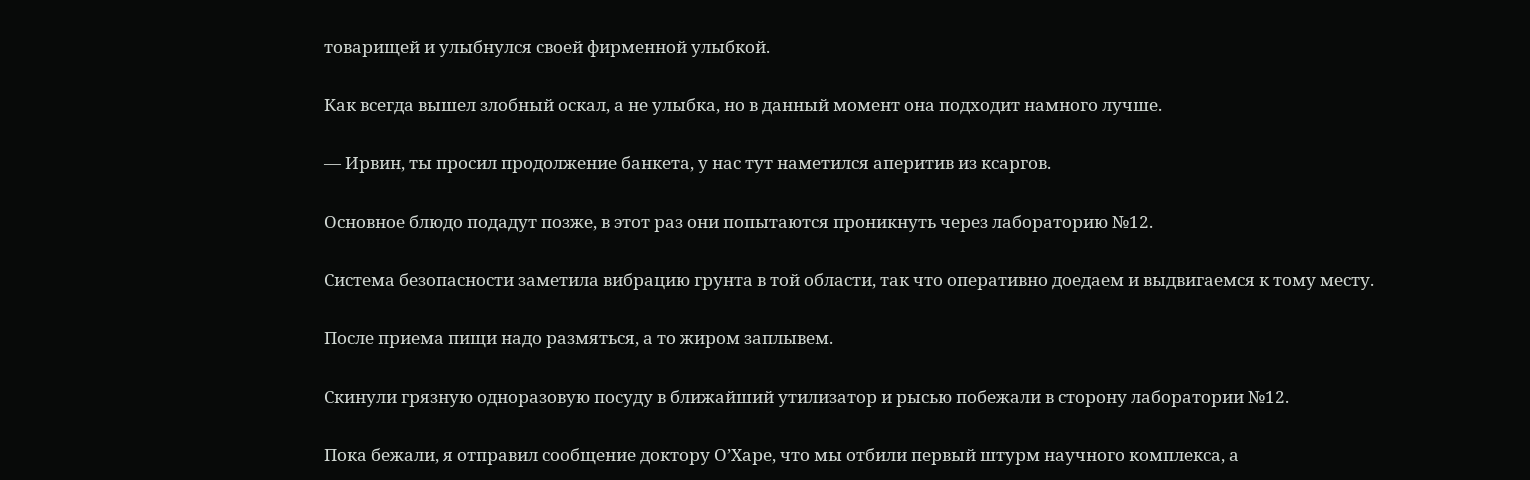товарищей и улыбнулся своей фирменной улыбкой.

Как всегда вышел злобный оскал, а не улыбка, но в данный момент она подходит намного лучше.

— Ирвин, ты просил продолжение банкета, у нас тут наметился аперитив из ксаргов.

Основное блюдо подадут позже, в этот раз они попытаются проникнуть через лабораторию №12.

Система безопасности заметила вибрацию грунта в той области, так что оперативно доедаем и выдвигаемся к тому месту.

После приема пищи надо размяться, а то жиром заплывем.

Скинули грязную одноразовую посуду в ближайший утилизатор и рысью побежали в сторону лаборатории №12.

Пока бежали, я отправил сообщение доктору О’Харе, что мы отбили первый штурм научного комплекса, а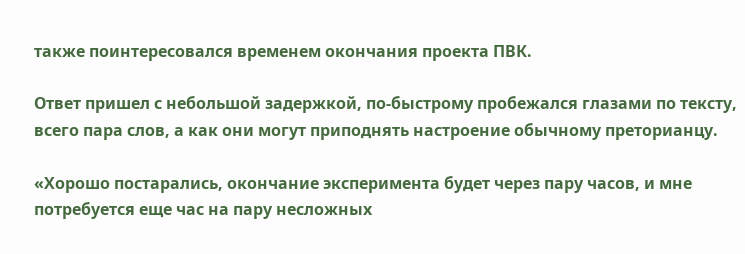также поинтересовался временем окончания проекта ПВК.

Ответ пришел с небольшой задержкой, по-быстрому пробежался глазами по тексту, всего пара слов, а как они могут приподнять настроение обычному преторианцу.

«Хорошо постарались, окончание эксперимента будет через пару часов, и мне потребуется еще час на пару несложных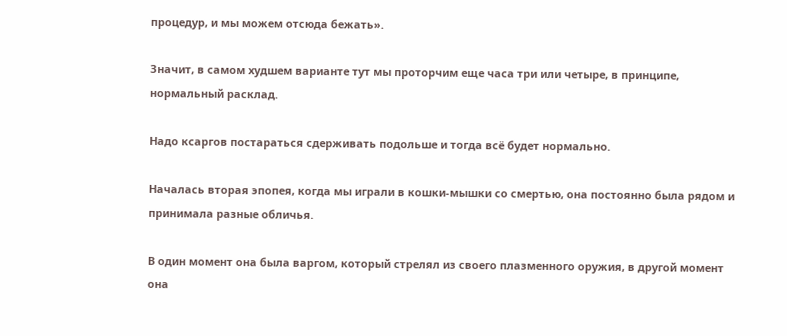процедур, и мы можем отсюда бежать».

Значит, в самом худшем варианте тут мы проторчим еще часа три или четыре, в принципе, нормальный расклад.

Надо ксаргов постараться сдерживать подольше и тогда всё будет нормально.

Началась вторая эпопея, когда мы играли в кошки-мышки со смертью, она постоянно была рядом и принимала разные обличья.

В один момент она была варгом, который стрелял из своего плазменного оружия, в другой момент она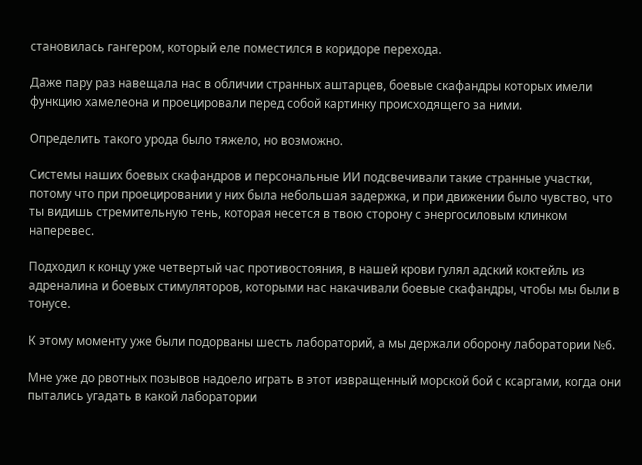становилась гангером, который еле поместился в коридоре перехода.

Даже пару раз навещала нас в обличии странных аштарцев, боевые скафандры которых имели функцию хамелеона и проецировали перед собой картинку происходящего за ними.

Определить такого урода было тяжело, но возможно.

Системы наших боевых скафандров и персональные ИИ подсвечивали такие странные участки, потому что при проецировании у них была небольшая задержка, и при движении было чувство, что ты видишь стремительную тень, которая несется в твою сторону с энергосиловым клинком наперевес.

Подходил к концу уже четвертый час противостояния, в нашей крови гулял адский коктейль из адреналина и боевых стимуляторов, которыми нас накачивали боевые скафандры, чтобы мы были в тонусе.

К этому моменту уже были подорваны шесть лабораторий, а мы держали оборону лаборатории №6.

Мне уже до рвотных позывов надоело играть в этот извращенный морской бой с ксаргами, когда они пытались угадать в какой лаборатории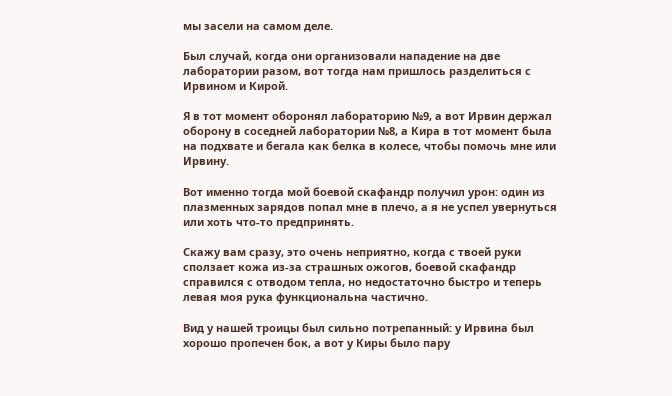мы засели на самом деле.

Был случай, когда они организовали нападение на две лаборатории разом, вот тогда нам пришлось разделиться с Ирвином и Кирой.

Я в тот момент оборонял лабораторию №9, а вот Ирвин держал оборону в соседней лаборатории №8, а Кира в тот момент была на подхвате и бегала как белка в колесе, чтобы помочь мне или Ирвину.

Вот именно тогда мой боевой скафандр получил урон: один из плазменных зарядов попал мне в плечо, а я не успел увернуться или хоть что-то предпринять.

Скажу вам сразу, это очень неприятно, когда с твоей руки сползает кожа из-за страшных ожогов, боевой скафандр справился с отводом тепла, но недостаточно быстро и теперь левая моя рука функциональна частично.

Вид у нашей троицы был сильно потрепанный: у Ирвина был хорошо пропечен бок, а вот у Киры было пару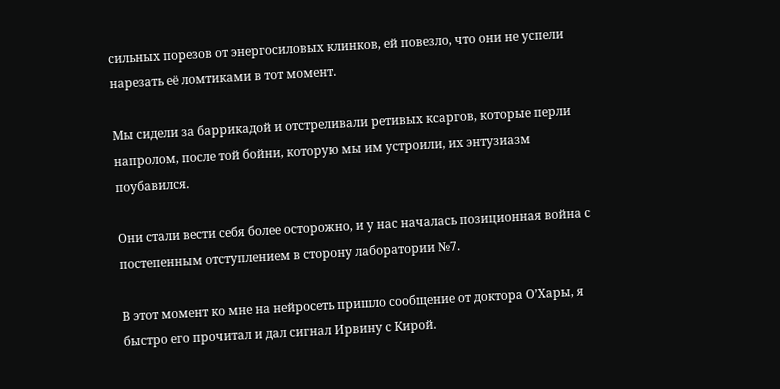сильных порезов от энергосиловых клинков, ей повезло, что они не успели нарезать её ломтиками в тот момент.

Мы сидели за баррикадой и отстреливали ретивых ксаргов, которые перли напролом, после той бойни, которую мы им устроили, их энтузиазм поубавился.

Они стали вести себя более осторожно, и у нас началась позиционная война с постепенным отступлением в сторону лаборатории №7.

В этот момент ко мне на нейросеть пришло сообщение от доктора О’Хары, я быстро его прочитал и дал сигнал Ирвину с Кирой.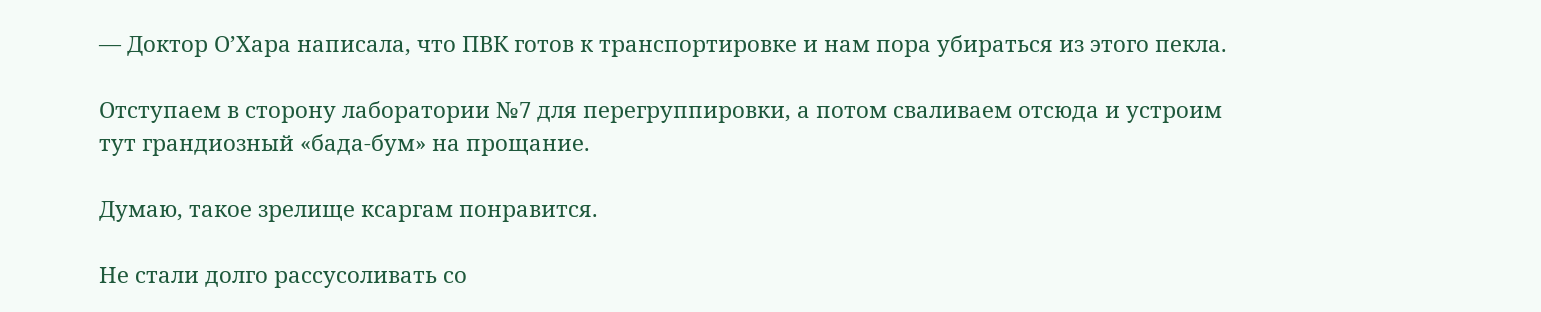— Доктор О’Хара написала, что ПВК готов к транспортировке и нам пора убираться из этого пекла.

Отступаем в сторону лаборатории №7 для перегруппировки, а потом сваливаем отсюда и устроим тут грандиозный «бада-бум» на прощание.

Думаю, такое зрелище ксаргам понравится.

Не стали долго рассусоливать со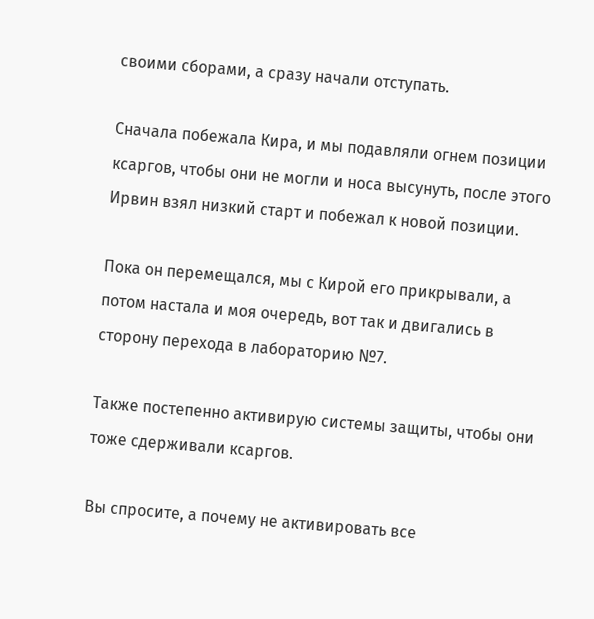своими сборами, а сразу начали отступать.

Сначала побежала Кира, и мы подавляли огнем позиции ксаргов, чтобы они не могли и носа высунуть, после этого Ирвин взял низкий старт и побежал к новой позиции.

Пока он перемещался, мы с Кирой его прикрывали, а потом настала и моя очередь, вот так и двигались в сторону перехода в лабораторию №7.

Также постепенно активирую системы защиты, чтобы они тоже сдерживали ксаргов.

Вы спросите, а почему не активировать все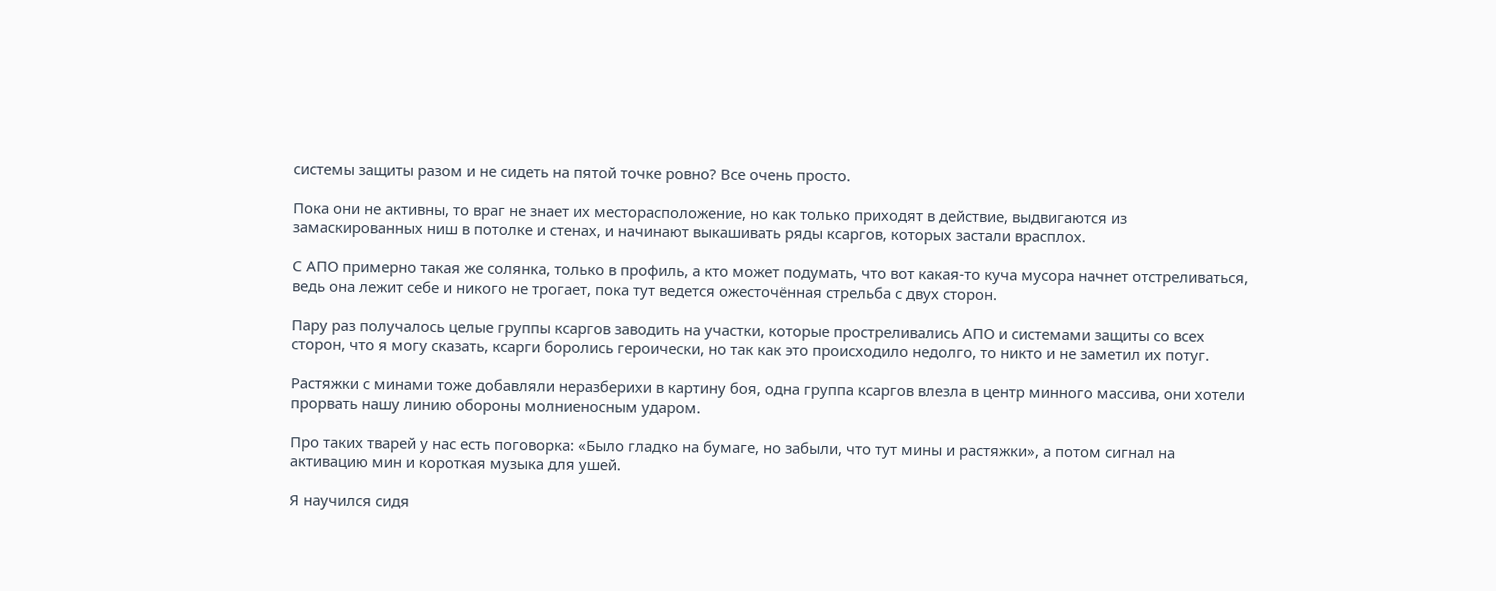системы защиты разом и не сидеть на пятой точке ровно? Все очень просто.

Пока они не активны, то враг не знает их месторасположение, но как только приходят в действие, выдвигаются из замаскированных ниш в потолке и стенах, и начинают выкашивать ряды ксаргов, которых застали врасплох.

С АПО примерно такая же солянка, только в профиль, а кто может подумать, что вот какая-то куча мусора начнет отстреливаться, ведь она лежит себе и никого не трогает, пока тут ведется ожесточённая стрельба с двух сторон.

Пару раз получалось целые группы ксаргов заводить на участки, которые простреливались АПО и системами защиты со всех сторон, что я могу сказать, ксарги боролись героически, но так как это происходило недолго, то никто и не заметил их потуг.

Растяжки с минами тоже добавляли неразберихи в картину боя, одна группа ксаргов влезла в центр минного массива, они хотели прорвать нашу линию обороны молниеносным ударом.

Про таких тварей у нас есть поговорка: «Было гладко на бумаге, но забыли, что тут мины и растяжки», а потом сигнал на активацию мин и короткая музыка для ушей.

Я научился сидя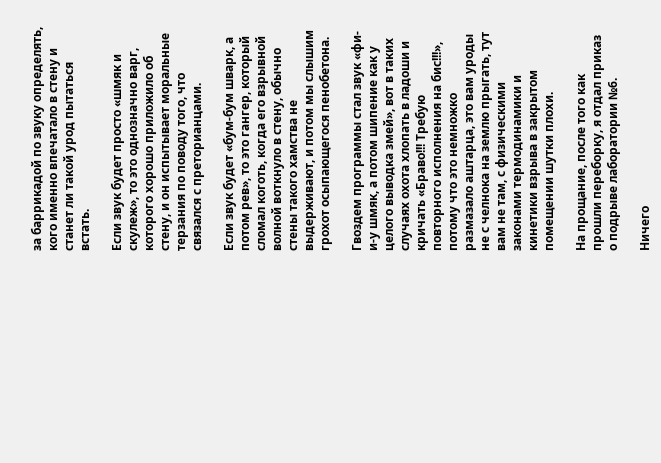за баррикадой по звуку определять, кого именно впечатало в стену и станет ли такой урод пытаться встать.

Если звук будет просто «шмяк и скулеж», то это однозначно варг, которого хорошо приложило об стену, и он испытывает моральные терзания по поводу того, что связался с преторианцами.

Если звук будет «бум-бум шварк, а потом рев», то это гангер, который сломал коготь, когда его взрывной волной воткнуло в стену, обычно стены такого хамства не выдерживают, и потом мы слышим грохот осыпающегося пенобетона.

Гвоздем программы стал звук «фи-и-у шмяк, а потом шипение как у целого выводка змей», вот в таких случаях охота хлопать в ладоши и кричать «Браво!!! Требую повторного исполнения на бис!!!», потому что это немножко размазало аштарца, это вам уроды не с челнока на землю прыгать, тут вам не там, с физическими законами термодинамики и кинетики взрыва в закрытом помещении шутки плохи.

На прощание, после того как прошли переборку, я отдал приказ о подрыве лаборатории №6.

Ничего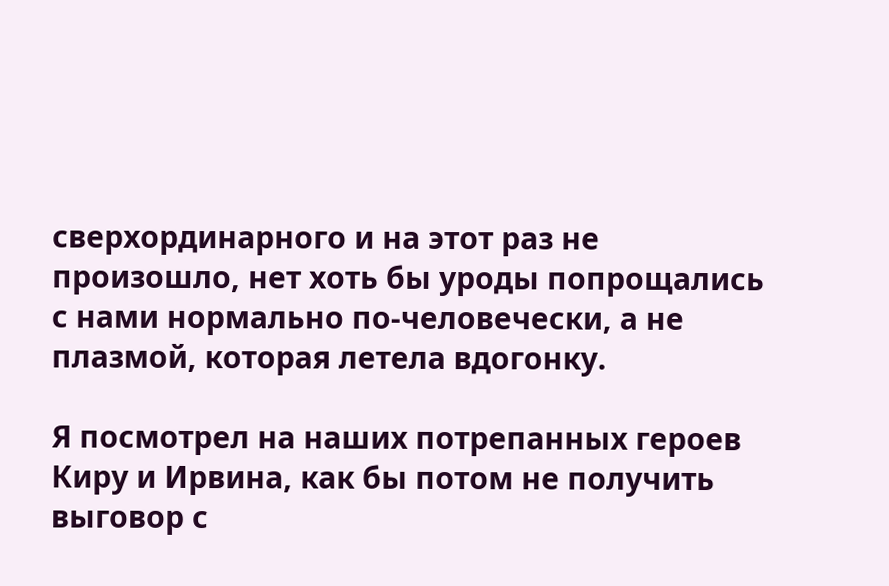сверхординарного и на этот раз не произошло, нет хоть бы уроды попрощались с нами нормально по-человечески, а не плазмой, которая летела вдогонку.

Я посмотрел на наших потрепанных героев Киру и Ирвина, как бы потом не получить выговор с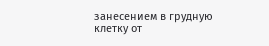занесением в грудную клетку от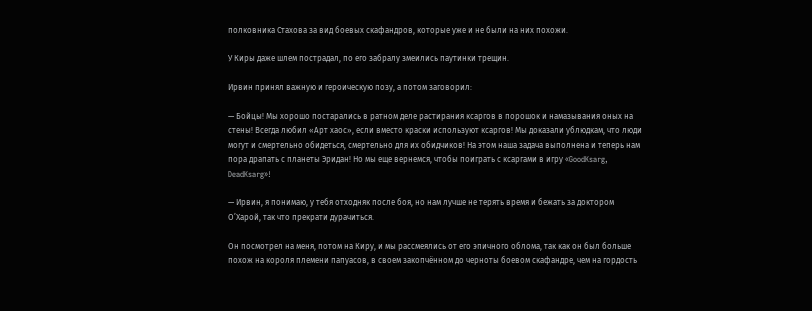полковника Стахова за вид боевых скафандров, которые уже и не были на них похожи.

У Киры даже шлем пострадал, по его забралу змеились паутинки трещин.

Ирвин принял важную и героическую позу, а потом заговорил:

— Бойцы! Мы хорошо постарались в ратном деле растирания ксаргов в порошок и намазывания оных на стены! Всегда любил «Арт хаос», если вместо краски используют ксаргов! Мы доказали ублюдкам, что люди могут и смертельно обидеться, смертельно для их обидчиков! На этом наша задача выполнена и теперь нам пора драпать с планеты Эридан! Но мы еще вернемся, чтобы поиграть с ксаргами в игру «GoodKsarg, DeadKsarg»!

— Ирвин, я понимаю, у тебя отходняк после боя, но нам лучше не терять время и бежать за доктором О’Харой, так что прекрати дурачиться.

Он посмотрел на меня, потом на Киру, и мы рассмеялись от его эпичного облома, так как он был больше похож на короля племени папуасов, в своем закопчённом до черноты боевом скафандре, чем на гордость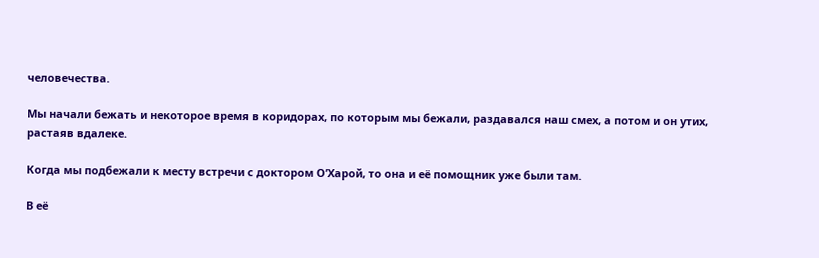человечества.

Мы начали бежать и некоторое время в коридорах, по которым мы бежали, раздавался наш смех, а потом и он утих, растаяв вдалеке.

Когда мы подбежали к месту встречи с доктором О’Харой, то она и её помощник уже были там.

В её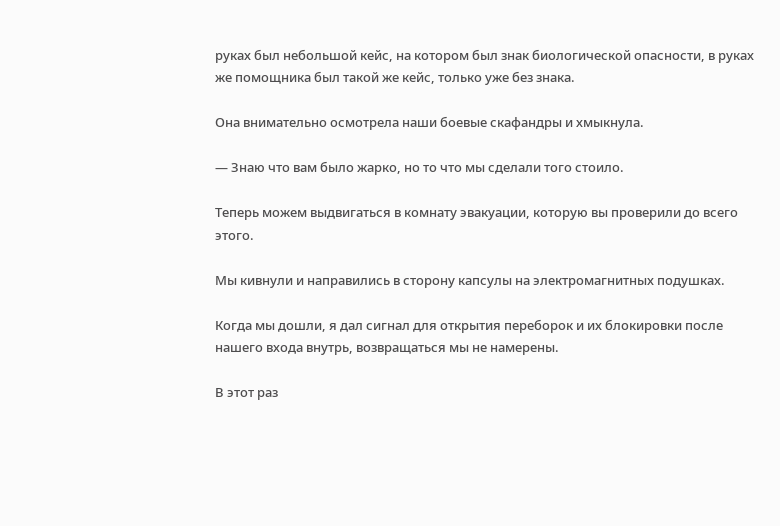руках был небольшой кейс, на котором был знак биологической опасности, в руках же помощника был такой же кейс, только уже без знака.

Она внимательно осмотрела наши боевые скафандры и хмыкнула.

— Знаю что вам было жарко, но то что мы сделали того стоило.

Теперь можем выдвигаться в комнату эвакуации, которую вы проверили до всего этого.

Мы кивнули и направились в сторону капсулы на электромагнитных подушках.

Когда мы дошли, я дал сигнал для открытия переборок и их блокировки после нашего входа внутрь, возвращаться мы не намерены.

В этот раз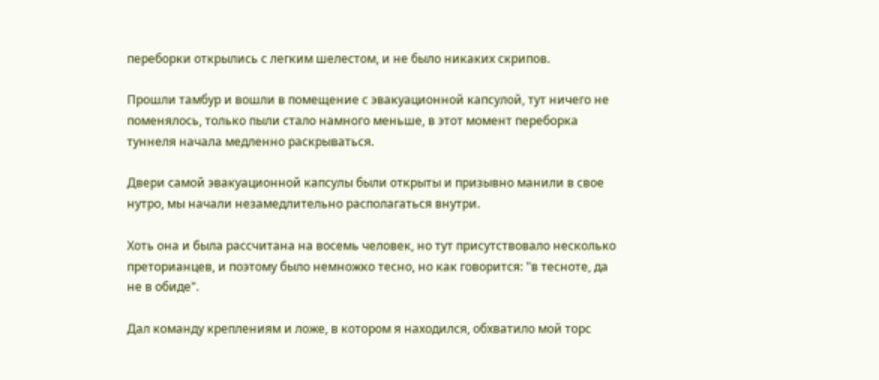переборки открылись с легким шелестом, и не было никаких скрипов.

Прошли тамбур и вошли в помещение с эвакуационной капсулой, тут ничего не поменялось, только пыли стало намного меньше, в этот момент переборка туннеля начала медленно раскрываться.

Двери самой эвакуационной капсулы были открыты и призывно манили в свое нутро, мы начали незамедлительно располагаться внутри.

Хоть она и была рассчитана на восемь человек, но тут присутствовало несколько преторианцев, и поэтому было немножко тесно, но как говорится: "в тесноте, да не в обиде".

Дал команду креплениям и ложе, в котором я находился, обхватило мой торс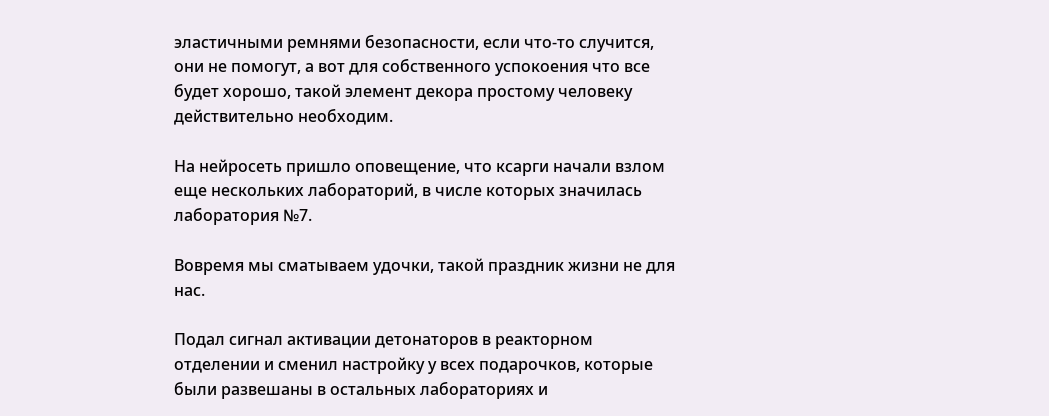эластичными ремнями безопасности, если что-то случится, они не помогут, а вот для собственного успокоения что все будет хорошо, такой элемент декора простому человеку действительно необходим.

На нейросеть пришло оповещение, что ксарги начали взлом еще нескольких лабораторий, в числе которых значилась лаборатория №7.

Вовремя мы сматываем удочки, такой праздник жизни не для нас.

Подал сигнал активации детонаторов в реакторном отделении и сменил настройку у всех подарочков, которые были развешаны в остальных лабораториях и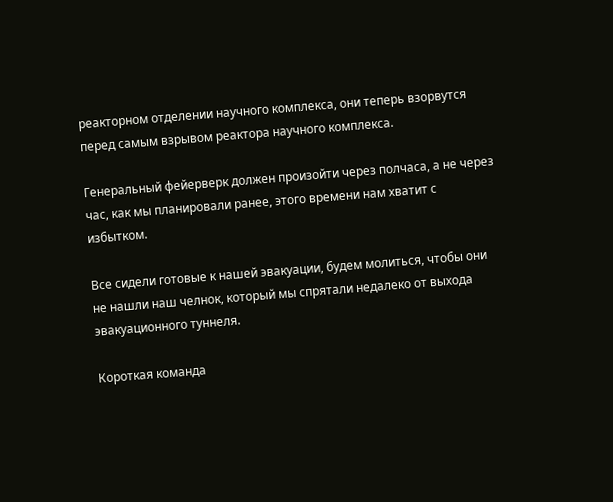реакторном отделении научного комплекса, они теперь взорвутся перед самым взрывом реактора научного комплекса.

Генеральный фейерверк должен произойти через полчаса, а не через час, как мы планировали ранее, этого времени нам хватит с избытком.

Все сидели готовые к нашей эвакуации, будем молиться, чтобы они не нашли наш челнок, который мы спрятали недалеко от выхода эвакуационного туннеля.

Короткая команда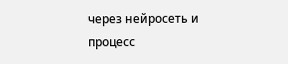через нейросеть и процесс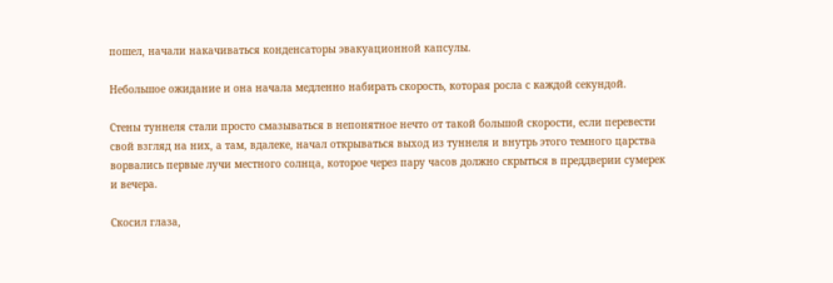пошел, начали накачиваться конденсаторы эвакуационной капсулы.

Небольшое ожидание и она начала медленно набирать скорость, которая росла с каждой секундой.

Стены туннеля стали просто смазываться в непонятное нечто от такой большой скорости, если перевести свой взгляд на них, а там, вдалеке, начал открываться выход из туннеля и внутрь этого темного царства ворвались первые лучи местного солнца, которое через пару часов должно скрыться в преддверии сумерек и вечера.

Скосил глаза,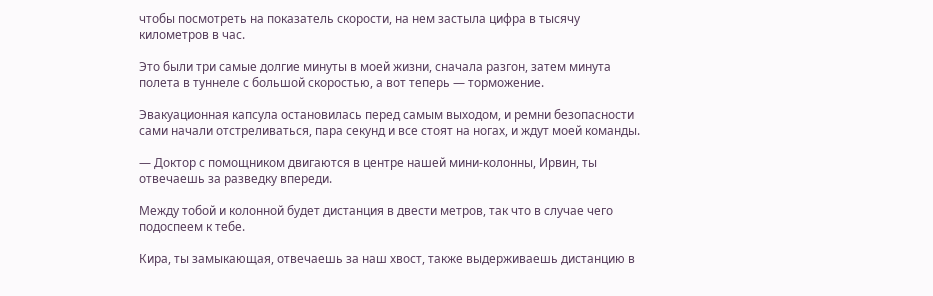чтобы посмотреть на показатель скорости, на нем застыла цифра в тысячу километров в час.

Это были три самые долгие минуты в моей жизни, сначала разгон, затем минута полета в туннеле с большой скоростью, а вот теперь — торможение.

Эвакуационная капсула остановилась перед самым выходом, и ремни безопасности сами начали отстреливаться, пара секунд и все стоят на ногах, и ждут моей команды.

— Доктор с помощником двигаются в центре нашей мини-колонны, Ирвин, ты отвечаешь за разведку впереди.

Между тобой и колонной будет дистанция в двести метров, так что в случае чего подоспеем к тебе.

Кира, ты замыкающая, отвечаешь за наш хвост, также выдерживаешь дистанцию в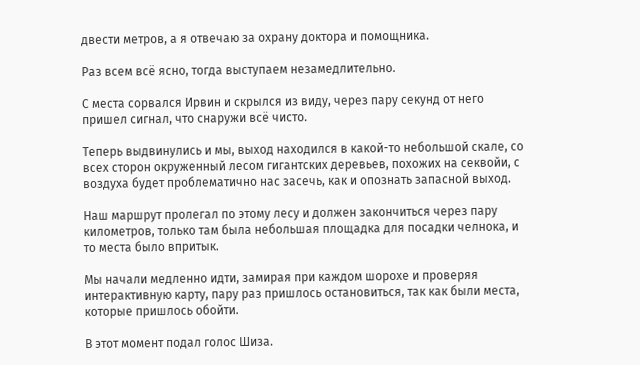двести метров, а я отвечаю за охрану доктора и помощника.

Раз всем всё ясно, тогда выступаем незамедлительно.

С места сорвался Ирвин и скрылся из виду, через пару секунд от него пришел сигнал, что снаружи всё чисто.

Теперь выдвинулись и мы, выход находился в какой-то небольшой скале, со всех сторон окруженный лесом гигантских деревьев, похожих на секвойи, с воздуха будет проблематично нас засечь, как и опознать запасной выход.

Наш маршрут пролегал по этому лесу и должен закончиться через пару километров, только там была небольшая площадка для посадки челнока, и то места было впритык.

Мы начали медленно идти, замирая при каждом шорохе и проверяя интерактивную карту, пару раз пришлось остановиться, так как были места, которые пришлось обойти.

В этот момент подал голос Шиза.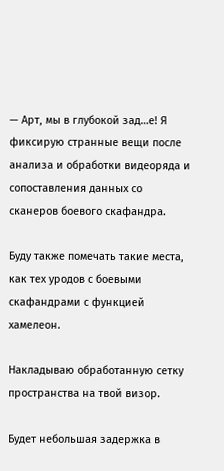— Арт, мы в глубокой зад…е! Я фиксирую странные вещи после анализа и обработки видеоряда и сопоставления данных со сканеров боевого скафандра.

Буду также помечать такие места, как тех уродов с боевыми скафандрами с функцией хамелеон.

Накладываю обработанную сетку пространства на твой визор.

Будет небольшая задержка в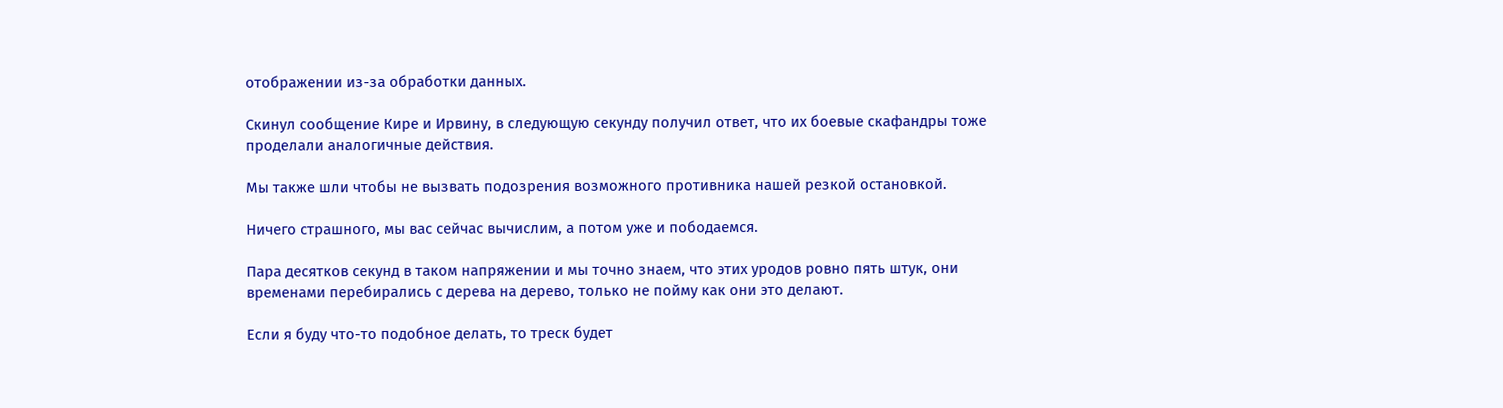отображении из-за обработки данных.

Скинул сообщение Кире и Ирвину, в следующую секунду получил ответ, что их боевые скафандры тоже проделали аналогичные действия.

Мы также шли чтобы не вызвать подозрения возможного противника нашей резкой остановкой.

Ничего страшного, мы вас сейчас вычислим, а потом уже и пободаемся.

Пара десятков секунд в таком напряжении и мы точно знаем, что этих уродов ровно пять штук, они временами перебирались с дерева на дерево, только не пойму как они это делают.

Если я буду что-то подобное делать, то треск будет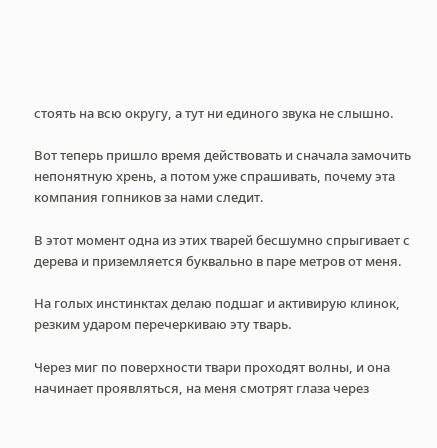стоять на всю округу, а тут ни единого звука не слышно.

Вот теперь пришло время действовать и сначала замочить непонятную хрень, а потом уже спрашивать, почему эта компания гопников за нами следит.

В этот момент одна из этих тварей бесшумно спрыгивает с дерева и приземляется буквально в паре метров от меня.

На голых инстинктах делаю подшаг и активирую клинок, резким ударом перечеркиваю эту тварь.

Через миг по поверхности твари проходят волны, и она начинает проявляться, на меня смотрят глаза через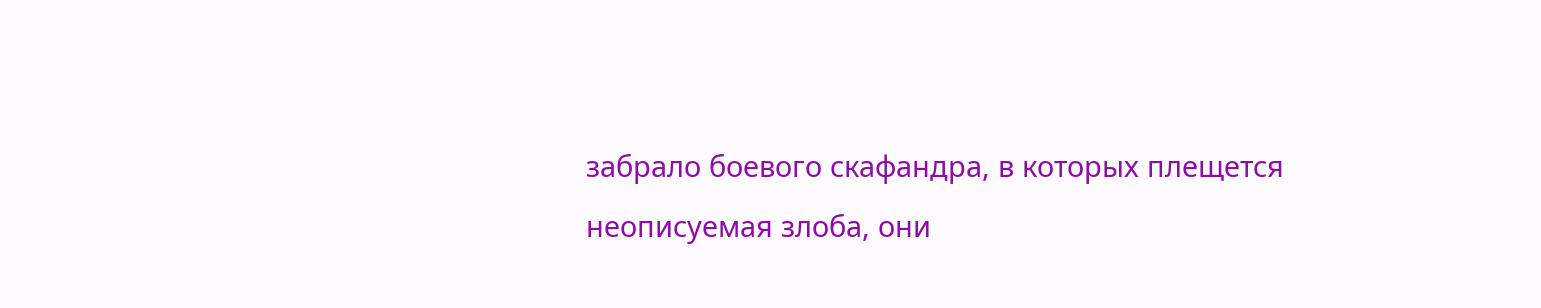забрало боевого скафандра, в которых плещется неописуемая злоба, они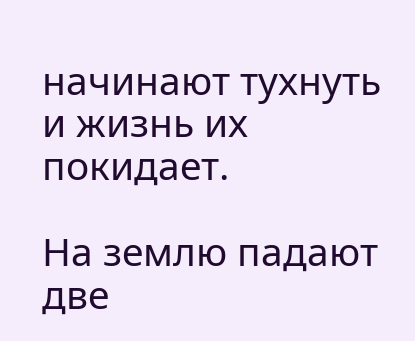начинают тухнуть и жизнь их покидает.

На землю падают две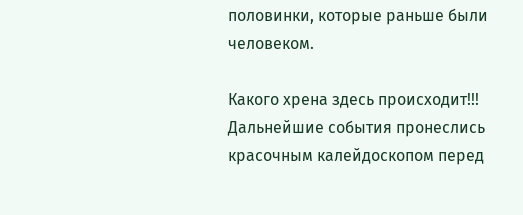половинки, которые раньше были человеком.

Какого хрена здесь происходит!!! Дальнейшие события пронеслись красочным калейдоскопом перед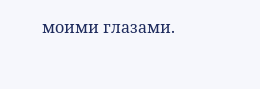моими глазами.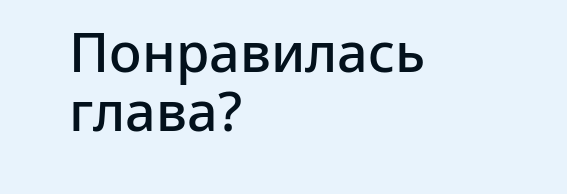Понравилась глава?